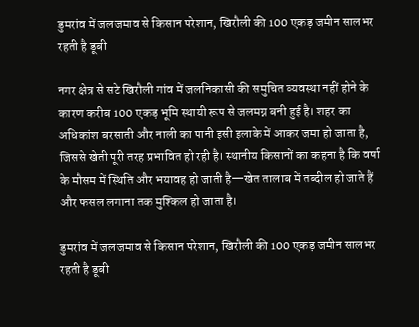डुमरांव में जलजमाव से किसान परेशान, खिरौली की 100 एकड़ जमीन सालभर रहती है डूबी

नगर क्षेत्र से सटे खिरौली गांव में जलनिकासी की समुचित व्यवस्था नहीं होने के कारण करीब 100 एकड़ भूमि स्थायी रूप से जलमग्न बनी हुई है। शहर का अधिकांश बरसाती और नाली का पानी इसी इलाके में आकर जमा हो जाता है, जिससे खेती पूरी तरह प्रभावित हो रही है। स्थानीय किसानों का कहना है कि वर्षा के मौसम में स्थिति और भयावह हो जाती है—खेत तालाब में तब्दील हो जाते हैं और फसल लगाना तक मुश्किल हो जाता है।

डुमरांव में जलजमाव से किसान परेशान, खिरौली की 100 एकड़ जमीन सालभर रहती है डूबी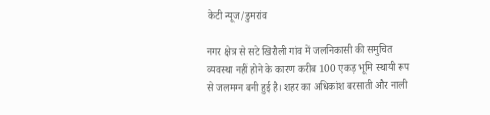केटी न्यूज/डुमरांव

नगर क्षेत्र से सटे खिरौली गांव में जलनिकासी की समुचित व्यवस्था नहीं होने के कारण करीब 100 एकड़ भूमि स्थायी रूप से जलमग्न बनी हुई है। शहर का अधिकांश बरसाती और नाली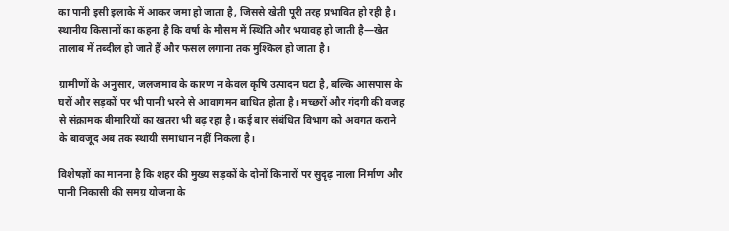का पानी इसी इलाके में आकर जमा हो जाता है, जिससे खेती पूरी तरह प्रभावित हो रही है। स्थानीय किसानों का कहना है कि वर्षा के मौसम में स्थिति और भयावह हो जाती है—खेत तालाब में तब्दील हो जाते हैं और फसल लगाना तक मुश्किल हो जाता है।

ग्रामीणों के अनुसार, जलजमाव के कारण न केवल कृषि उत्पादन घटा है, बल्कि आसपास के घरों और सड़कों पर भी पानी भरने से आवागमन बाधित होता है। मच्छरों और गंदगी की वजह से संक्रामक बीमारियों का खतरा भी बढ़ रहा है। कई बार संबंधित विभाग को अवगत कराने के बावजूद अब तक स्थायी समाधान नहीं निकला है।

विशेषज्ञों का मानना है कि शहर की मुख्य सड़कों के दोनों किनारों पर सुदृढ़ नाला निर्माण और पानी निकासी की समग्र योजना के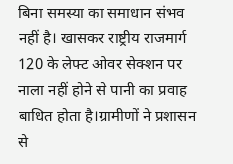बिना समस्या का समाधान संभव नहीं है। खासकर राष्ट्रीय राजमार्ग 120 के लेफ्ट ओवर सेक्शन पर नाला नहीं होने से पानी का प्रवाह बाधित होता है।ग्रामीणों ने प्रशासन से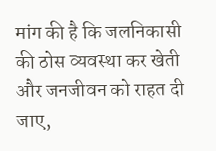मांग की है कि जलनिकासी की ठोस व्यवस्था कर खेती और जनजीवन को राहत दी जाए,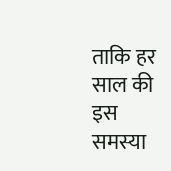ताकि हर साल की इस समस्या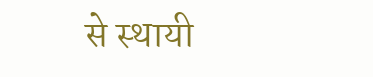से स्थायी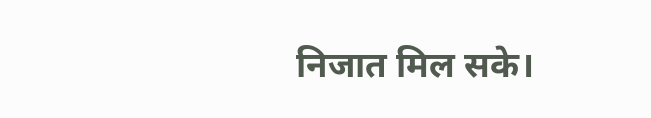निजात मिल सके।